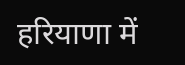हरियाणा में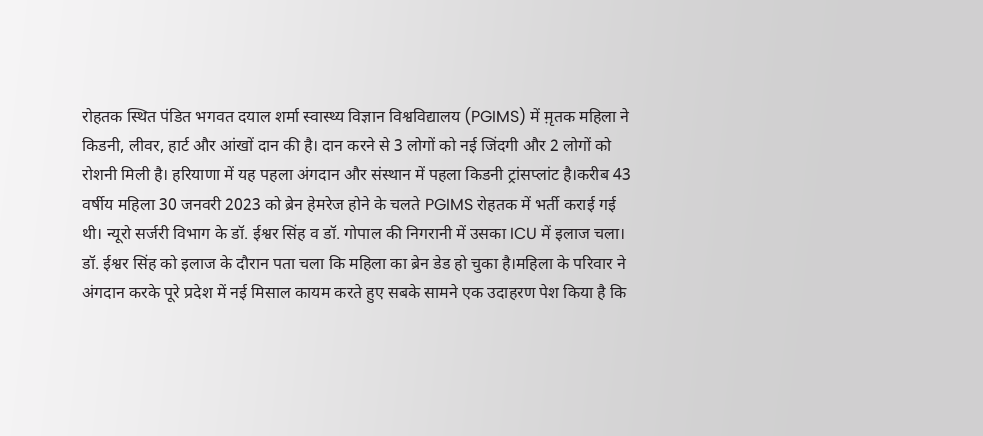रोहतक स्थित पंडित भगवत दयाल शर्मा स्वास्थ्य विज्ञान विश्वविद्यालय (PGIMS) में म़ृतक महिला ने किडनी, लीवर, हार्ट और आंखों दान की है। दान करने से 3 लोगों को नई जिंदगी और 2 लोगों को रोशनी मिली है। हरियाणा में यह पहला अंगदान और संस्थान में पहला किडनी ट्रांसप्लांट है।करीब 43 वर्षीय महिला 30 जनवरी 2023 को ब्रेन हेमरेज होने के चलते PGIMS रोहतक में भर्ती कराई गई थी। न्यूरो सर्जरी विभाग के डॉ. ईश्वर सिंह व डॉ. गोपाल की निगरानी में उसका ICU में इलाज चला। डॉ. ईश्वर सिंह को इलाज के दौरान पता चला कि महिला का ब्रेन डेड हो चुका है।महिला के परिवार ने अंगदान करके पूरे प्रदेश में नई मिसाल कायम करते हुए सबके सामने एक उदाहरण पेश किया है कि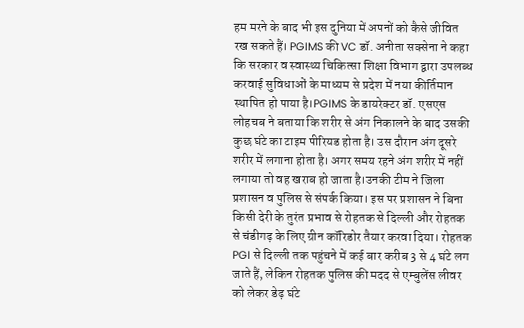हम मरने के बाद भी इस दुनिया में अपनों को कैसे जीवित रख सकते हैं। PGIMS की VC डॉ. अनीता सक्सेना ने कहा कि सरकार व स्वास्थ्य चिकित्सा शिक्षा विभाग द्वारा उपलब्ध करवाई सुविधाओं के माध्यम से प्रदेश में नया कीर्तिमान स्थापित हो पाया है।PGIMS के डायरेक्टर डॉ. एसएस लोहचब ने बताया कि शरीर से अंग निकालने के बाद उसकी कुछ घंटे का टाइम पीरियड होता है। उस दौरान अंग दूसरे शरीर में लगाना होता है। अगर समय रहने अंग शरीर में नहीं लगाया तो वह खराब हो जाता है।उनकी टीम ने जिला प्रशासन व पुलिस से संपर्क किया। इस पर प्रशासन ने बिना किसी देरी के तुरंत प्रभाव से रोहतक से दिल्ली और रोहतक से चंडीगढ़ के लिए ग्रीन कॉरिडोर तैयार करवा दिया। रोहतक PGI से दिल्ली तक पहुंचने में कई बार करीब 3 से 4 घंटे लग जाते हैं, लेकिन रोहतक पुलिस की मदद से एम्बुलेंस लीवर को लेकर डेढ़ घंटे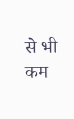से भी कम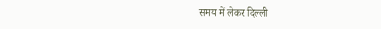समय में लेकर दिल्ली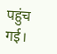पहुंच गई।